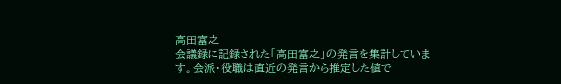高田富之
会議録に記録された「高田富之」の発言を集計しています。会派・役職は直近の発言から推定した値で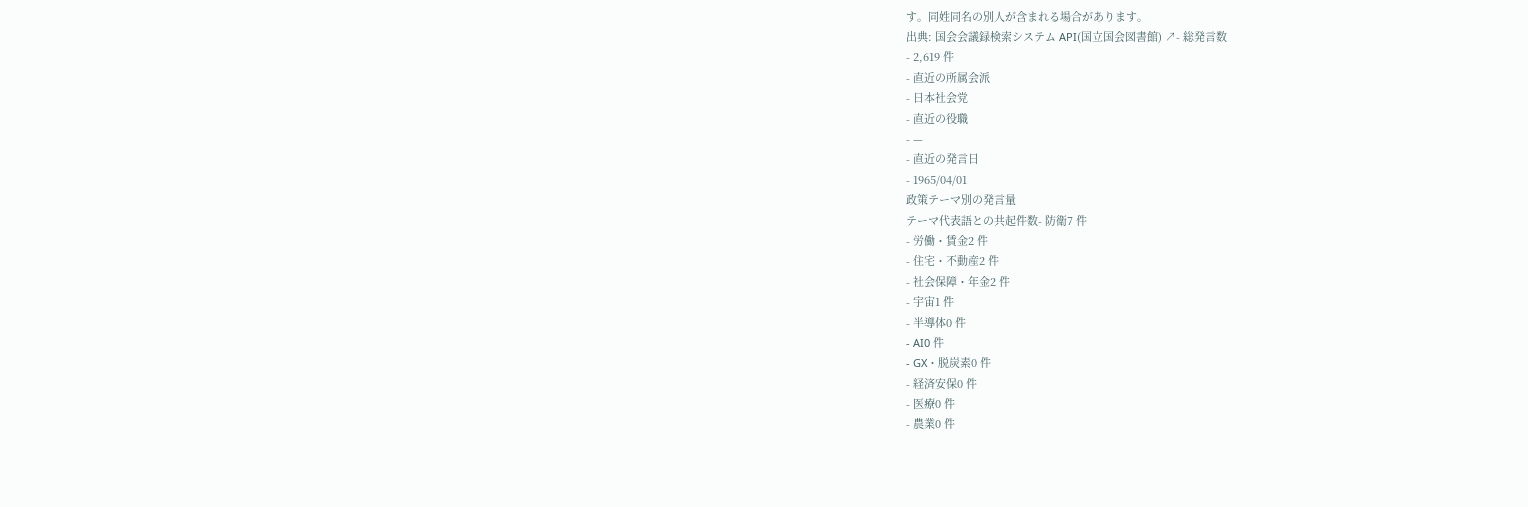す。同姓同名の別人が含まれる場合があります。
出典: 国会会議録検索システム API(国立国会図書館) ↗- 総発言数
- 2,619 件
- 直近の所属会派
- 日本社会党
- 直近の役職
- —
- 直近の発言日
- 1965/04/01
政策テーマ別の発言量
テーマ代表語との共起件数- 防衛7 件
- 労働・賃金2 件
- 住宅・不動産2 件
- 社会保障・年金2 件
- 宇宙1 件
- 半導体0 件
- AI0 件
- GX・脱炭素0 件
- 経済安保0 件
- 医療0 件
- 農業0 件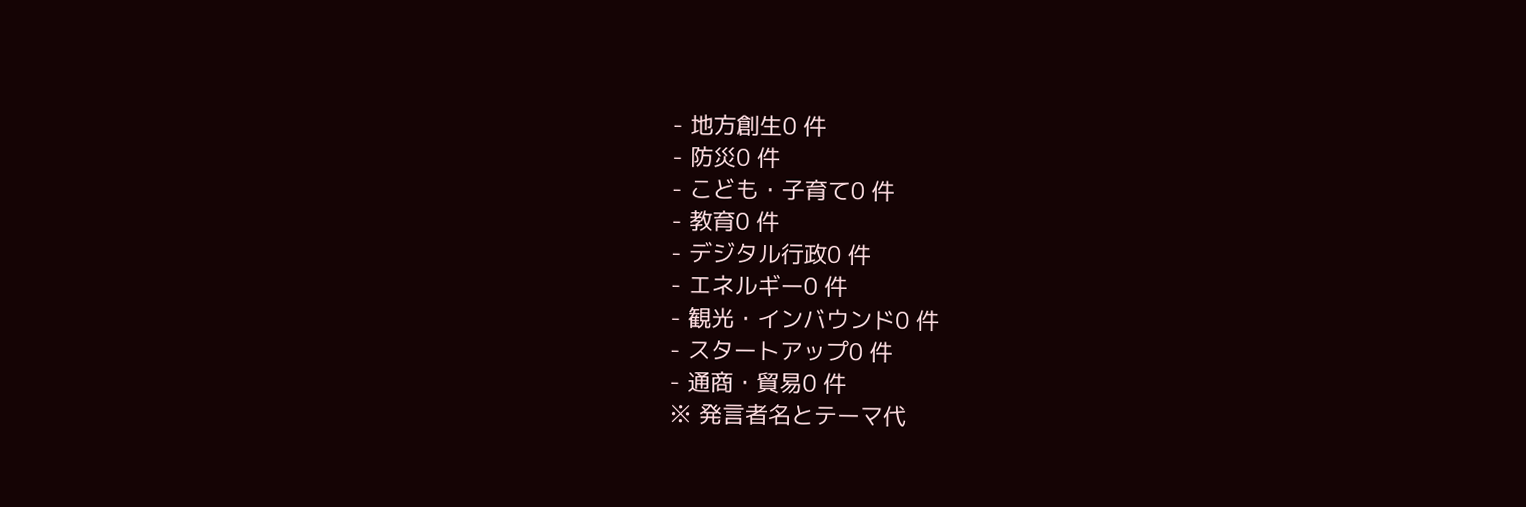- 地方創生0 件
- 防災0 件
- こども・子育て0 件
- 教育0 件
- デジタル行政0 件
- エネルギー0 件
- 観光・インバウンド0 件
- スタートアップ0 件
- 通商・貿易0 件
※ 発言者名とテーマ代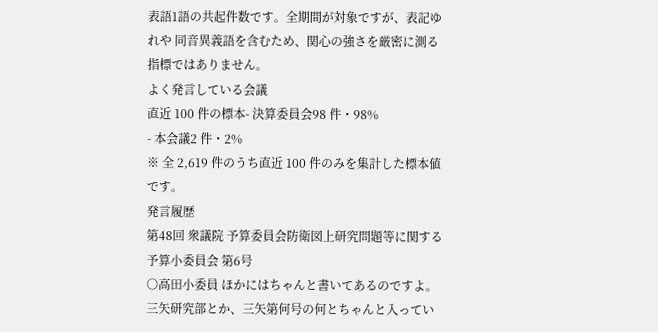表語1語の共起件数です。全期間が対象ですが、表記ゆれや 同音異義語を含むため、関心の強さを厳密に測る指標ではありません。
よく発言している会議
直近 100 件の標本- 決算委員会98 件・98%
- 本会議2 件・2%
※ 全 2,619 件のうち直近 100 件のみを集計した標本値です。
発言履歴
第48回 衆議院 予算委員会防衛図上研究問題等に関する予算小委員会 第6号
○高田小委員 ほかにはちゃんと書いてあるのですよ。三矢研究部とか、三矢第何号の何とちゃんと入ってい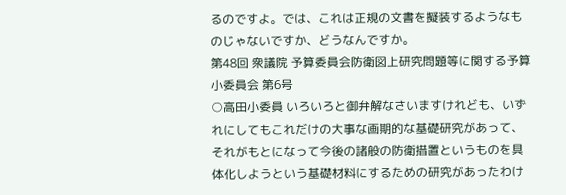るのですよ。では、これは正規の文書を擬装するようなものじゃないですか、どうなんですか。
第48回 衆議院 予算委員会防衛図上研究問題等に関する予算小委員会 第6号
○高田小委員 いろいろと御弁解なさいますけれども、いずれにしてもこれだけの大事な画期的な基礎研究があって、それがもとになって今後の諸般の防衛措置というものを具体化しようという基礎材料にするための研究があったわけ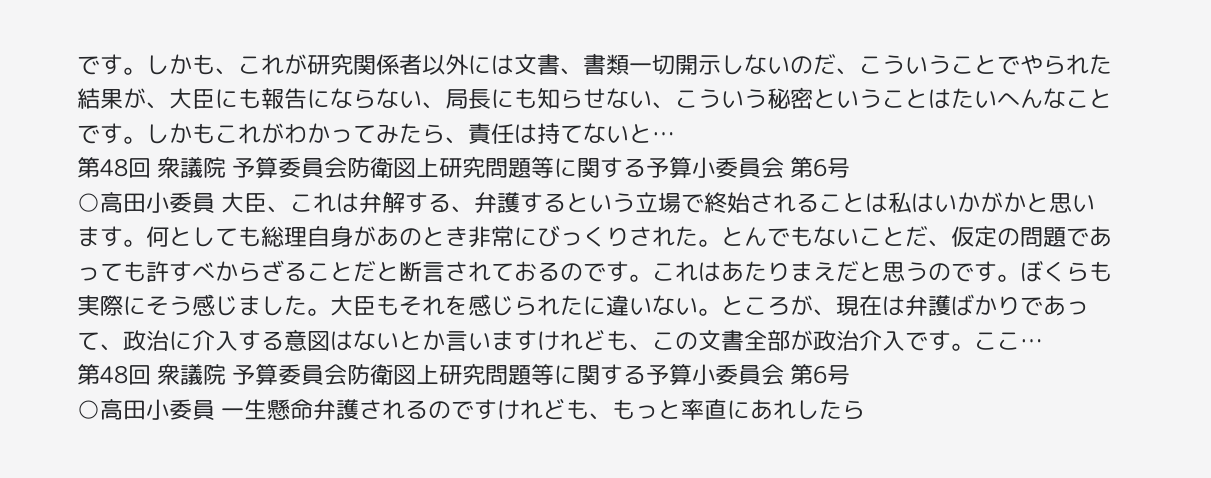です。しかも、これが研究関係者以外には文書、書類一切開示しないのだ、こういうことでやられた結果が、大臣にも報告にならない、局長にも知らせない、こういう秘密ということはたいへんなことです。しかもこれがわかってみたら、責任は持てないと…
第48回 衆議院 予算委員会防衛図上研究問題等に関する予算小委員会 第6号
○高田小委員 大臣、これは弁解する、弁護するという立場で終始されることは私はいかがかと思います。何としても総理自身があのとき非常にびっくりされた。とんでもないことだ、仮定の問題であっても許すべからざることだと断言されておるのです。これはあたりまえだと思うのです。ぼくらも実際にそう感じました。大臣もそれを感じられたに違いない。ところが、現在は弁護ばかりであって、政治に介入する意図はないとか言いますけれども、この文書全部が政治介入です。ここ…
第48回 衆議院 予算委員会防衛図上研究問題等に関する予算小委員会 第6号
○高田小委員 一生懸命弁護されるのですけれども、もっと率直にあれしたら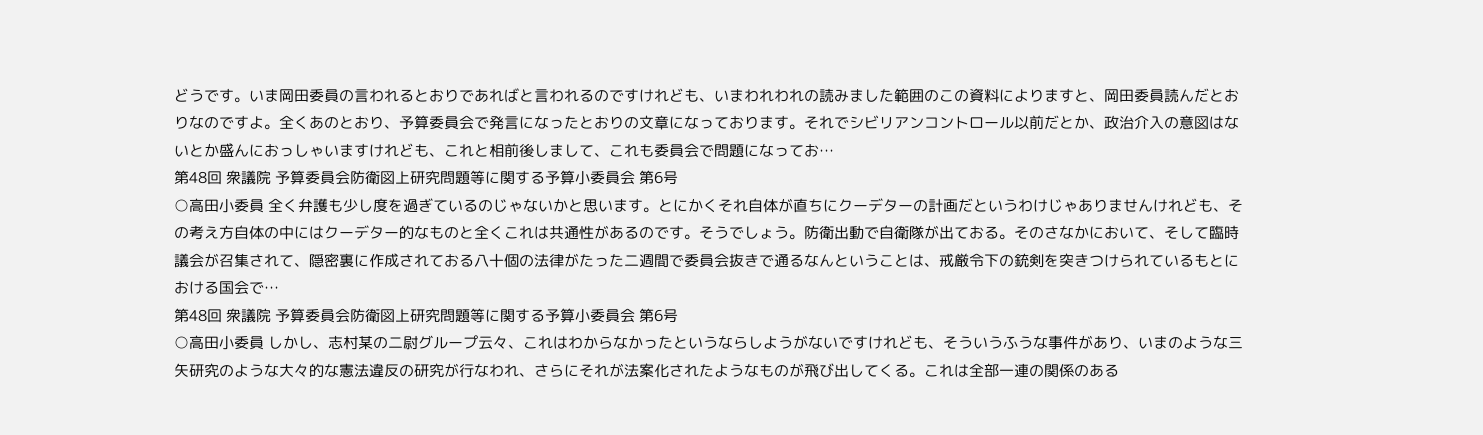どうです。いま岡田委員の言われるとおりであればと言われるのですけれども、いまわれわれの読みました範囲のこの資料によりますと、岡田委員読んだとおりなのですよ。全くあのとおり、予算委員会で発言になったとおりの文章になっております。それでシビリアンコントロール以前だとか、政治介入の意図はないとか盛んにおっしゃいますけれども、これと相前後しまして、これも委員会で問題になってお…
第48回 衆議院 予算委員会防衛図上研究問題等に関する予算小委員会 第6号
○高田小委員 全く弁護も少し度を過ぎているのじゃないかと思います。とにかくそれ自体が直ちにクーデターの計画だというわけじゃありませんけれども、その考え方自体の中にはクーデター的なものと全くこれは共通性があるのです。そうでしょう。防衛出動で自衛隊が出ておる。そのさなかにおいて、そして臨時議会が召集されて、隠密裏に作成されておる八十個の法律がたった二週間で委員会抜きで通るなんということは、戒厳令下の銃剣を突きつけられているもとにおける国会で…
第48回 衆議院 予算委員会防衛図上研究問題等に関する予算小委員会 第6号
○高田小委員 しかし、志村某の二尉グループ云々、これはわからなかったというならしようがないですけれども、そういうふうな事件があり、いまのような三矢研究のような大々的な憲法違反の研究が行なわれ、さらにそれが法案化されたようなものが飛び出してくる。これは全部一連の関係のある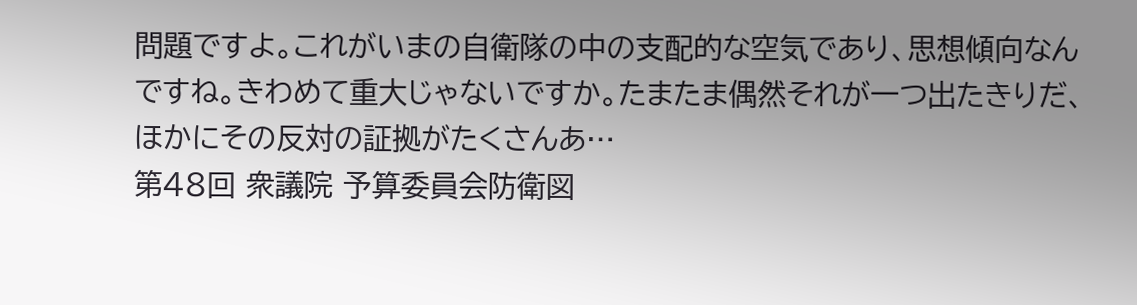問題ですよ。これがいまの自衛隊の中の支配的な空気であり、思想傾向なんですね。きわめて重大じゃないですか。たまたま偶然それが一つ出たきりだ、ほかにその反対の証拠がたくさんあ…
第48回 衆議院 予算委員会防衛図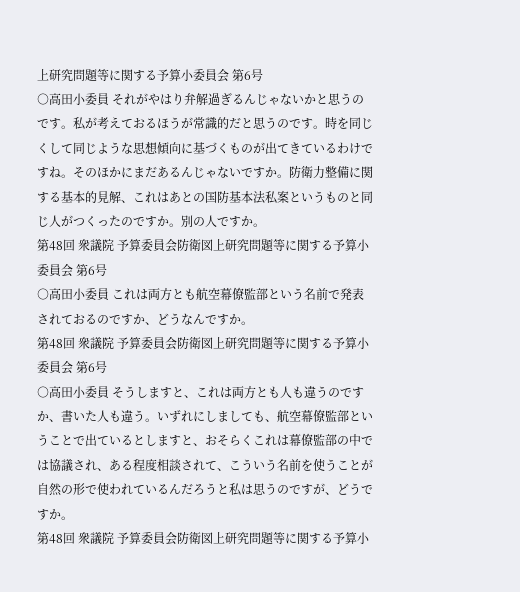上研究問題等に関する予算小委員会 第6号
○高田小委員 それがやはり弁解過ぎるんじゃないかと思うのです。私が考えておるほうが常識的だと思うのです。時を同じくして同じような思想傾向に基づくものが出てきているわけですね。そのほかにまだあるんじゃないですか。防衛力整備に関する基本的見解、これはあとの国防基本法私案というものと同じ人がつくったのですか。別の人ですか。
第48回 衆議院 予算委員会防衛図上研究問題等に関する予算小委員会 第6号
○高田小委員 これは両方とも航空幕僚監部という名前で発表されておるのですか、どうなんですか。
第48回 衆議院 予算委員会防衛図上研究問題等に関する予算小委員会 第6号
○高田小委員 そうしますと、これは両方とも人も違うのですか、書いた人も違う。いずれにしましても、航空幕僚監部ということで出ているとしますと、おそらくこれは幕僚監部の中では協議され、ある程度相談されて、こういう名前を使うことが自然の形で使われているんだろうと私は思うのですが、どうですか。
第48回 衆議院 予算委員会防衛図上研究問題等に関する予算小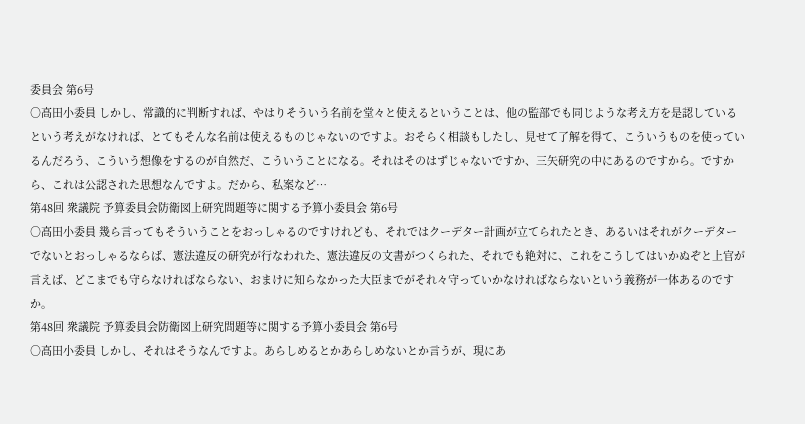委員会 第6号
○高田小委員 しかし、常識的に判断すれば、やはりそういう名前を堂々と使えるということは、他の監部でも同じような考え方を是認しているという考えがなければ、とてもそんな名前は使えるものじゃないのですよ。おそらく相談もしたし、見せて了解を得て、こういうものを使っているんだろう、こういう想像をするのが自然だ、こういうことになる。それはそのはずじゃないですか、三矢研究の中にあるのですから。ですから、これは公認された思想なんですよ。だから、私案など…
第48回 衆議院 予算委員会防衛図上研究問題等に関する予算小委員会 第6号
○高田小委員 幾ら言ってもそういうことをおっしゃるのですけれども、それではクーデター計画が立てられたとき、あるいはそれがクーデターでないとおっしゃるならば、憲法違反の研究が行なわれた、憲法違反の文書がつくられた、それでも絶対に、これをこうしてはいかぬぞと上官が言えば、どこまでも守らなければならない、おまけに知らなかった大臣までがそれ々守っていかなければならないという義務が一体あるのですか。
第48回 衆議院 予算委員会防衛図上研究問題等に関する予算小委員会 第6号
○高田小委員 しかし、それはそうなんですよ。あらしめるとかあらしめないとか言うが、現にあ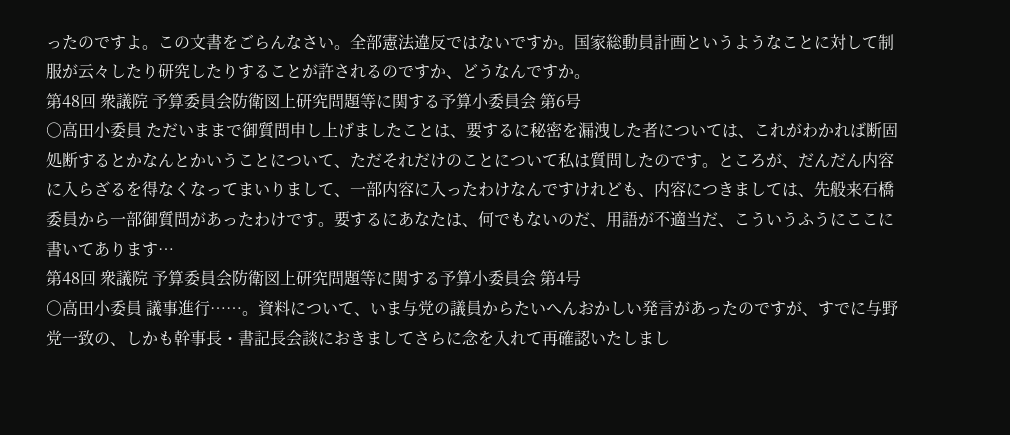ったのですよ。この文書をごらんなさい。全部憲法違反ではないですか。国家総動員計画というようなことに対して制服が云々したり研究したりすることが許されるのですか、どうなんですか。
第48回 衆議院 予算委員会防衛図上研究問題等に関する予算小委員会 第6号
○高田小委員 ただいままで御質問申し上げましたことは、要するに秘密を漏洩した者については、これがわかれば断固処断するとかなんとかいうことについて、ただそれだけのことについて私は質問したのです。ところが、だんだん内容に入らざるを得なくなってまいりまして、一部内容に入ったわけなんですけれども、内容につきましては、先般来石橋委員から一部御質問があったわけです。要するにあなたは、何でもないのだ、用語が不適当だ、こういうふうにここに書いてあります…
第48回 衆議院 予算委員会防衛図上研究問題等に関する予算小委員会 第4号
○高田小委員 議事進行……。資料について、いま与党の議員からたいへんおかしい発言があったのですが、すでに与野党一致の、しかも幹事長・書記長会談におきましてさらに念を入れて再確認いたしまし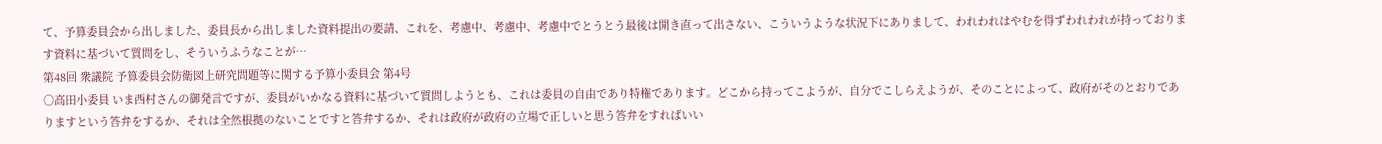て、予算委員会から出しました、委員長から出しました資料提出の要請、これを、考慮中、考慮中、考慮中でとうとう最後は開き直って出さない、こういうような状況下にありまして、われわれはやむを得ずわれわれが持っております資料に基づいて質問をし、そういうふうなことが…
第48回 衆議院 予算委員会防衛図上研究問題等に関する予算小委員会 第4号
○高田小委員 いま西村さんの御発言ですが、委員がいかなる資料に基づいて質問しようとも、これは委員の自由であり特権であります。どこから持ってこようが、自分でこしらえようが、そのことによって、政府がそのとおりでありますという答弁をするか、それは全然根拠のないことですと答弁するか、それは政府が政府の立場で正しいと思う答弁をすればいい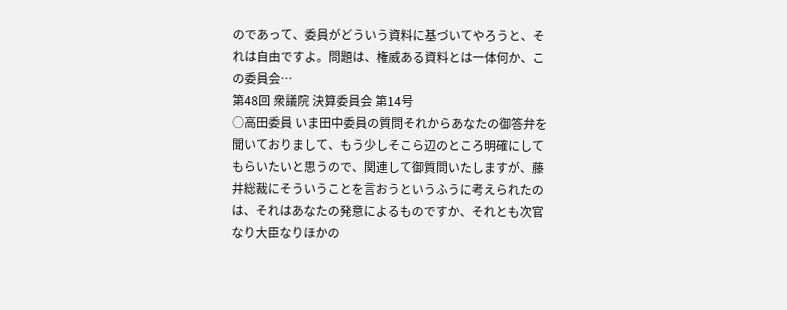のであって、委員がどういう資料に基づいてやろうと、それは自由ですよ。問題は、権威ある資料とは一体何か、この委員会…
第48回 衆議院 決算委員会 第14号
○高田委員 いま田中委員の質問それからあなたの御答弁を聞いておりまして、もう少しそこら辺のところ明確にしてもらいたいと思うので、関連して御質問いたしますが、藤井総裁にそういうことを言おうというふうに考えられたのは、それはあなたの発意によるものですか、それとも次官なり大臣なりほかの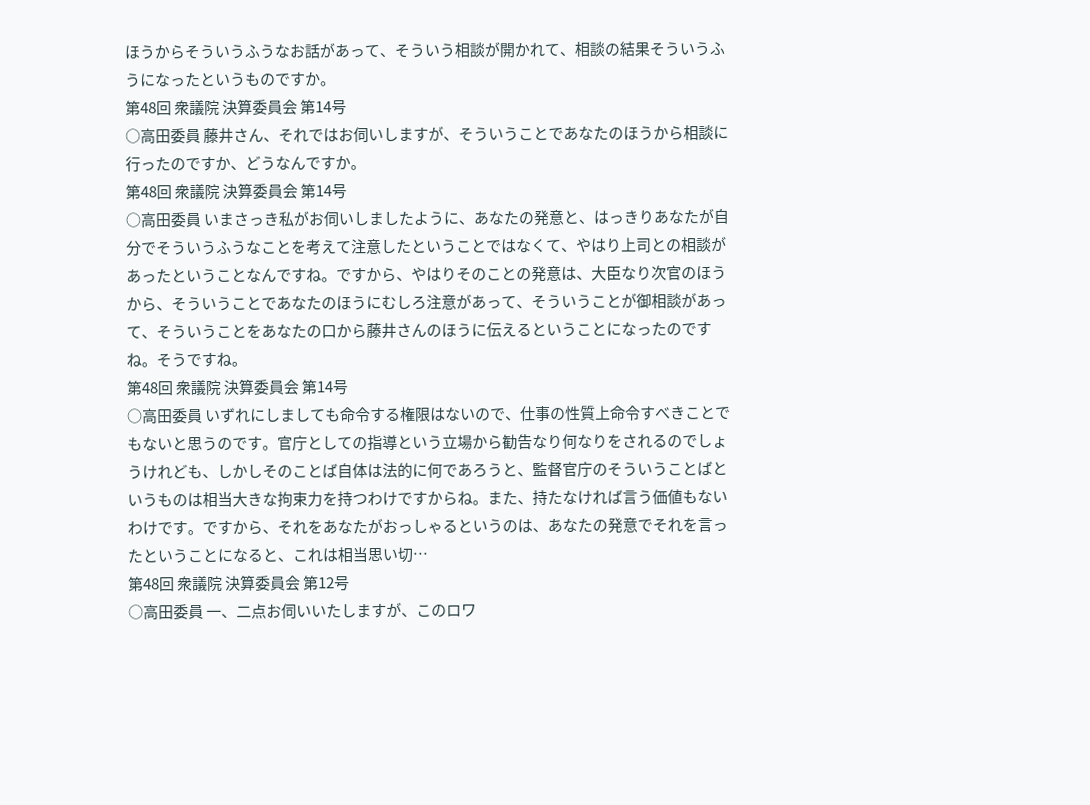ほうからそういうふうなお話があって、そういう相談が開かれて、相談の結果そういうふうになったというものですか。
第48回 衆議院 決算委員会 第14号
○高田委員 藤井さん、それではお伺いしますが、そういうことであなたのほうから相談に行ったのですか、どうなんですか。
第48回 衆議院 決算委員会 第14号
○高田委員 いまさっき私がお伺いしましたように、あなたの発意と、はっきりあなたが自分でそういうふうなことを考えて注意したということではなくて、やはり上司との相談があったということなんですね。ですから、やはりそのことの発意は、大臣なり次官のほうから、そういうことであなたのほうにむしろ注意があって、そういうことが御相談があって、そういうことをあなたの口から藤井さんのほうに伝えるということになったのですね。そうですね。
第48回 衆議院 決算委員会 第14号
○高田委員 いずれにしましても命令する権限はないので、仕事の性質上命令すべきことでもないと思うのです。官庁としての指導という立場から勧告なり何なりをされるのでしょうけれども、しかしそのことば自体は法的に何であろうと、監督官庁のそういうことばというものは相当大きな拘束力を持つわけですからね。また、持たなければ言う価値もないわけです。ですから、それをあなたがおっしゃるというのは、あなたの発意でそれを言ったということになると、これは相当思い切…
第48回 衆議院 決算委員会 第12号
○高田委員 一、二点お伺いいたしますが、このロワ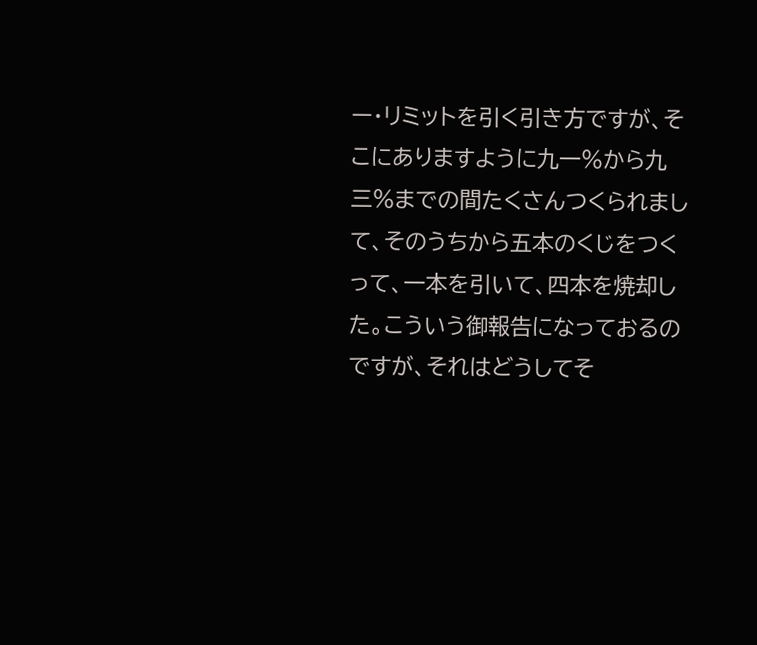ー・リミットを引く引き方ですが、そこにありますように九一%から九三%までの間たくさんつくられまして、そのうちから五本のくじをつくって、一本を引いて、四本を焼却した。こういう御報告になっておるのですが、それはどうしてそ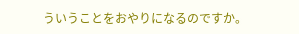ういうことをおやりになるのですか。